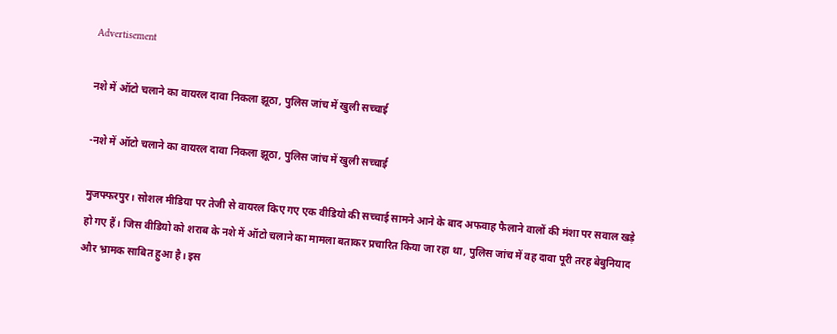Advertisement

नशे में ऑटो चलाने का वायरल दावा निकला झूठा, पुलिस जांच में खुली सच्चाई

-नशे में ऑटो चलाने का वायरल दावा निकला झूठा, पुलिस जांच में खुली सच्चाई

मुजफ्फरपुर। सोशल मीडिया पर तेजी से वायरल किए गए एक वीडियो की सच्चाई सामने आने के बाद अफवाह फैलाने वालों की मंशा पर सवाल खड़े हो गए हैं। जिस वीडियो को शराब के नशे में ऑटो चलाने का मामला बताकर प्रचारित किया जा रहा था, पुलिस जांच में वह दावा पूरी तरह बेबुनियाद और भ्रामक साबित हुआ है। इस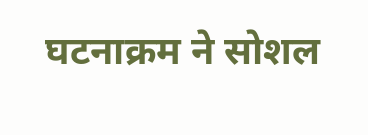घटनाक्रम ने सोशल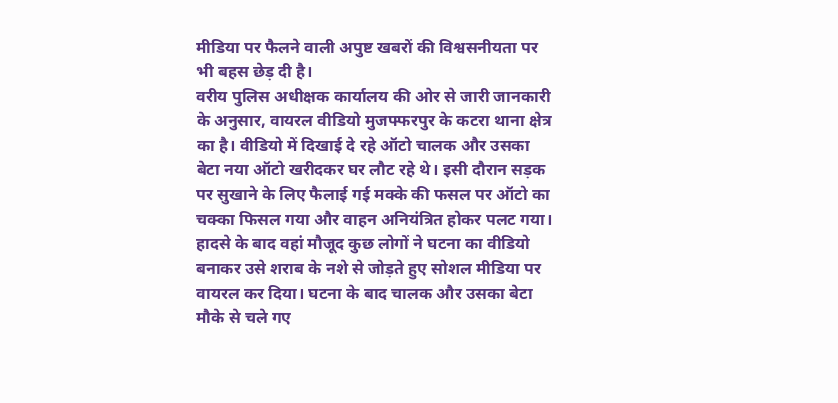मीडिया पर फैलने वाली अपुष्ट खबरों की विश्वसनीयता पर भी बहस छेड़ दी है।
वरीय पुलिस अधीक्षक कार्यालय की ओर से जारी जानकारी के अनुसार, वायरल वीडियो मुजफ्फरपुर के कटरा थाना क्षेत्र का है। वीडियो में दिखाई दे रहे ऑटो चालक और उसका बेटा नया ऑटो खरीदकर घर लौट रहे थे। इसी दौरान सड़क पर सुखाने के लिए फैलाई गई मक्के की फसल पर ऑटो का चक्का फिसल गया और वाहन अनियंत्रित होकर पलट गया।
हादसे के बाद वहां मौजूद कुछ लोगों ने घटना का वीडियो बनाकर उसे शराब के नशे से जोड़ते हुए सोशल मीडिया पर वायरल कर दिया। घटना के बाद चालक और उसका बेटा मौके से चले गए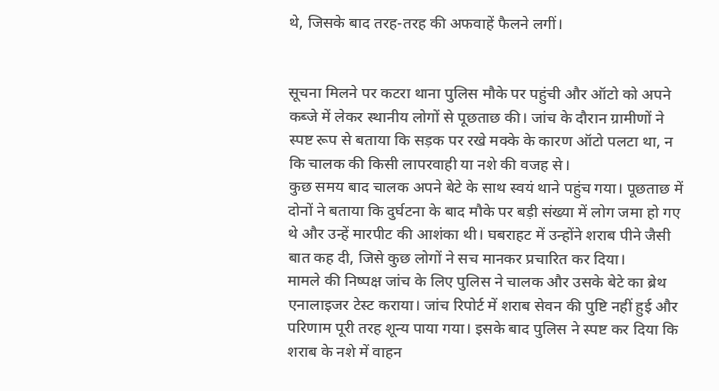थे, जिसके बाद तरह-तरह की अफवाहें फैलने लगीं।


सूचना मिलने पर कटरा थाना पुलिस मौके पर पहुंची और ऑटो को अपने कब्जे में लेकर स्थानीय लोगों से पूछताछ की। जांच के दौरान ग्रामीणों ने स्पष्ट रूप से बताया कि सड़क पर रखे मक्के के कारण ऑटो पलटा था, न कि चालक की किसी लापरवाही या नशे की वजह से।
कुछ समय बाद चालक अपने बेटे के साथ स्वयं थाने पहुंच गया। पूछताछ में दोनों ने बताया कि दुर्घटना के बाद मौके पर बड़ी संख्या में लोग जमा हो गए थे और उन्हें मारपीट की आशंका थी। घबराहट में उन्होंने शराब पीने जैसी बात कह दी, जिसे कुछ लोगों ने सच मानकर प्रचारित कर दिया।
मामले की निष्पक्ष जांच के लिए पुलिस ने चालक और उसके बेटे का ब्रेथ एनालाइजर टेस्ट कराया। जांच रिपोर्ट में शराब सेवन की पुष्टि नहीं हुई और परिणाम पूरी तरह शून्य पाया गया। इसके बाद पुलिस ने स्पष्ट कर दिया कि शराब के नशे में वाहन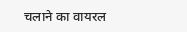चलाने का वायरल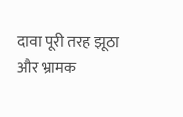दावा पूरी तरह झूठा और भ्रामक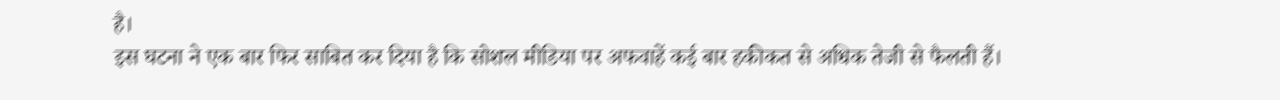है।
इस घटना ने एक बार फिर साबित कर दिया है कि सोशल मीडिया पर अफवाहें कई बार हकीकत से अधिक तेजी से फैलती हैं।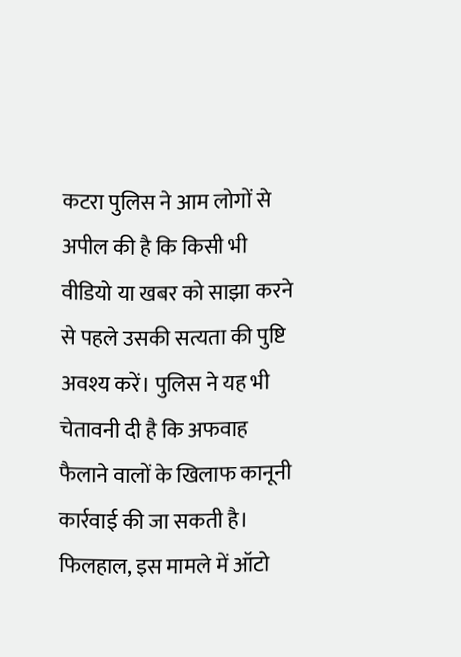कटरा पुलिस ने आम लोगों से अपील की है कि किसी भी वीडियो या खबर को साझा करने से पहले उसकी सत्यता की पुष्टि अवश्य करें। पुलिस ने यह भी चेतावनी दी है कि अफवाह फैलाने वालों के खिलाफ कानूनी कार्रवाई की जा सकती है।
फिलहाल, इस मामले में ऑटो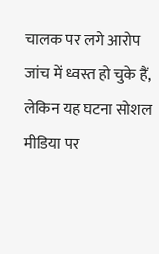चालक पर लगे आरोप जांच में ध्वस्त हो चुके हैं, लेकिन यह घटना सोशल मीडिया पर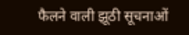फैलने वाली झूठी सूचनाओं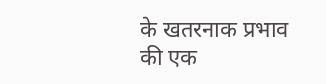के खतरनाक प्रभाव की एक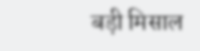बड़ी मिसाल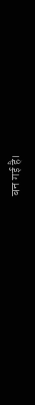बन गई है।